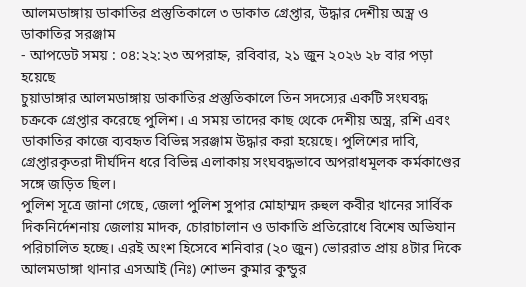আলমডাঙ্গায় ডাকাতির প্রস্তুতিকালে ৩ ডাকাত গ্রেপ্তার, উদ্ধার দেশীয় অস্ত্র ও ডাকাতির সরঞ্জাম
- আপডেট সময় : ০৪:২২:২৩ অপরাহ্ন, রবিবার, ২১ জুন ২০২৬ ২৮ বার পড়া হয়েছে
চুয়াডাঙ্গার আলমডাঙ্গায় ডাকাতির প্রস্তুতিকালে তিন সদস্যের একটি সংঘবদ্ধ চক্রকে গ্রেপ্তার করেছে পুলিশ। এ সময় তাদের কাছ থেকে দেশীয় অস্ত্র, রশি এবং ডাকাতির কাজে ব্যবহৃত বিভিন্ন সরঞ্জাম উদ্ধার করা হয়েছে। পুলিশের দাবি, গ্রেপ্তারকৃতরা দীর্ঘদিন ধরে বিভিন্ন এলাকায় সংঘবদ্ধভাবে অপরাধমূলক কর্মকাণ্ডের সঙ্গে জড়িত ছিল।
পুলিশ সূত্রে জানা গেছে, জেলা পুলিশ সুপার মোহাম্মদ রুহুল কবীর খানের সার্বিক দিকনির্দেশনায় জেলায় মাদক, চোরাচালান ও ডাকাতি প্রতিরোধে বিশেষ অভিযান পরিচালিত হচ্ছে। এরই অংশ হিসেবে শনিবার (২০ জুন) ভোররাত প্রায় ৪টার দিকে আলমডাঙ্গা থানার এসআই (নিঃ) শোভন কুমার কুন্ডুর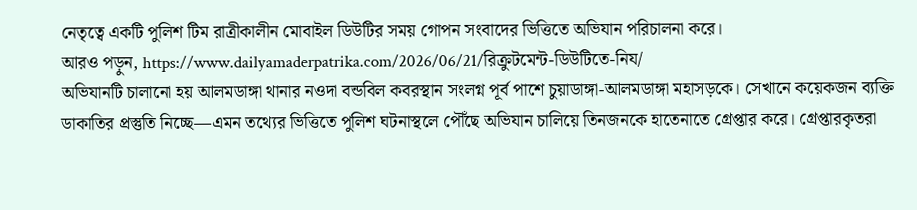নেতৃত্বে একটি পুলিশ টিম রাত্রীকালীন মোবাইল ডিউটির সময় গোপন সংবাদের ভিত্তিতে অভিযান পরিচালনা করে।
আরও পড়ুন, https://www.dailyamaderpatrika.com/2026/06/21/রিক্রুটমেন্ট-ডিউটিতে-নিয/
অভিযানটি চালানো হয় আলমডাঙ্গা থানার নওদা বন্ডবিল কবরস্থান সংলগ্ন পূর্ব পাশে চুয়াডাঙ্গা-আলমডাঙ্গা মহাসড়কে। সেখানে কয়েকজন ব্যক্তি ডাকাতির প্রস্তুতি নিচ্ছে—এমন তথ্যের ভিত্তিতে পুলিশ ঘটনাস্থলে পৌঁছে অভিযান চালিয়ে তিনজনকে হাতেনাতে গ্রেপ্তার করে। গ্রেপ্তারকৃতরা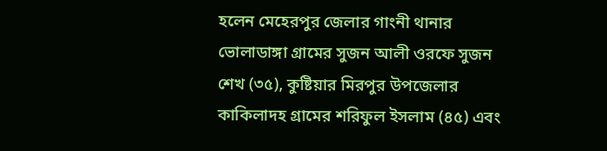হলেন মেহেরপুর জেলার গাংনী থানার ভোলাডাঙ্গা গ্রামের সুজন আলী ওরফে সুজন শেখ (৩৫), কুষ্টিয়ার মিরপুর উপজেলার কাকিলাদহ গ্রামের শরিফুল ইসলাম (৪৫) এবং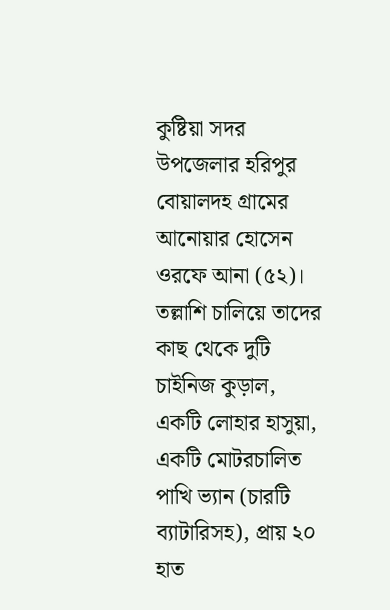কুষ্টিয়া সদর উপজেলার হরিপুর বোয়ালদহ গ্রামের আনোয়ার হোসেন ওরফে আনা (৫২)।
তল্লাশি চালিয়ে তাদের কাছ থেকে দুটি চাইনিজ কুড়াল, একটি লোহার হাসুয়া, একটি মোটরচালিত পাখি ভ্যান (চারটি ব্যাটারিসহ), প্রায় ২০ হাত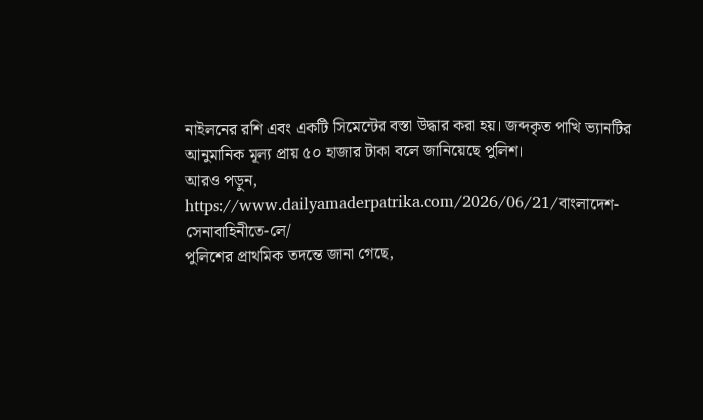নাইলনের রশি এবং একটি সিমেন্টের বস্তা উদ্ধার করা হয়। জব্দকৃত পাখি ভ্যানটির আনুমানিক মূল্য প্রায় ৫০ হাজার টাকা বলে জানিয়েছে পুলিশ।
আরও পড়ুন, https://www.dailyamaderpatrika.com/2026/06/21/বাংলাদেশ-সেনাবাহিনীতে-লে/
পুলিশের প্রাথমিক তদন্তে জানা গেছে,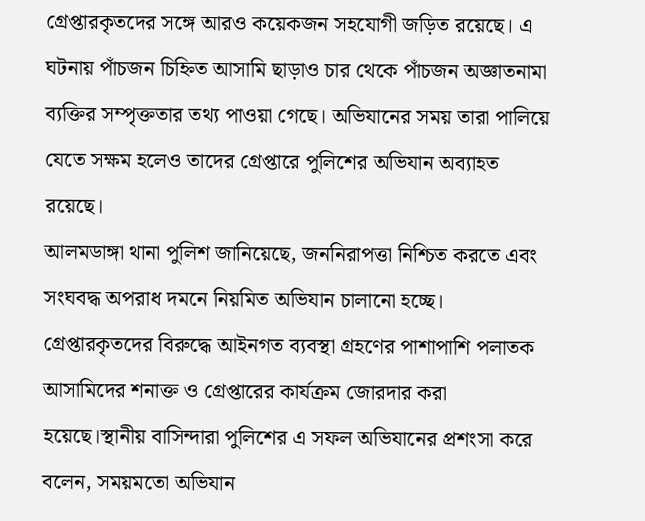গ্রেপ্তারকৃতদের সঙ্গে আরও কয়েকজন সহযোগী জড়িত রয়েছে। এ ঘটনায় পাঁচজন চিহ্নিত আসামি ছাড়াও চার থেকে পাঁচজন অজ্ঞাতনামা ব্যক্তির সম্পৃক্ততার তথ্য পাওয়া গেছে। অভিযানের সময় তারা পালিয়ে যেতে সক্ষম হলেও তাদের গ্রেপ্তারে পুলিশের অভিযান অব্যাহত রয়েছে।
আলমডাঙ্গা থানা পুলিশ জানিয়েছে, জননিরাপত্তা নিশ্চিত করতে এবং সংঘবদ্ধ অপরাধ দমনে নিয়মিত অভিযান চালানো হচ্ছে। গ্রেপ্তারকৃতদের বিরুদ্ধে আইনগত ব্যবস্থা গ্রহণের পাশাপাশি পলাতক আসামিদের শনাক্ত ও গ্রেপ্তারের কার্যক্রম জোরদার করা হয়েছে।স্থানীয় বাসিন্দারা পুলিশের এ সফল অভিযানের প্রশংসা করে বলেন, সময়মতো অভিযান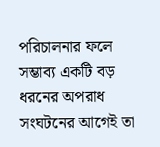পরিচালনার ফলে সম্ভাব্য একটি বড় ধরনের অপরাধ সংঘটনের আগেই তা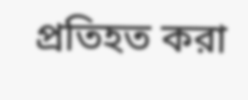প্রতিহত করা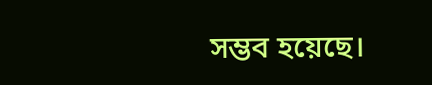সম্ভব হয়েছে।